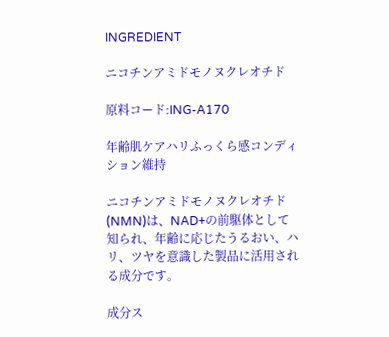INGREDIENT

ニコチンアミドモノヌクレオチド

原料コード:ING-A170

年齢肌ケアハリふっくら感コンディション維持

ニコチンアミドモノヌクレオチド(NMN)は、NAD+の前駆体として知られ、年齢に応じたうるおい、ハリ、ツヤを意識した製品に活用される成分です。

成分ス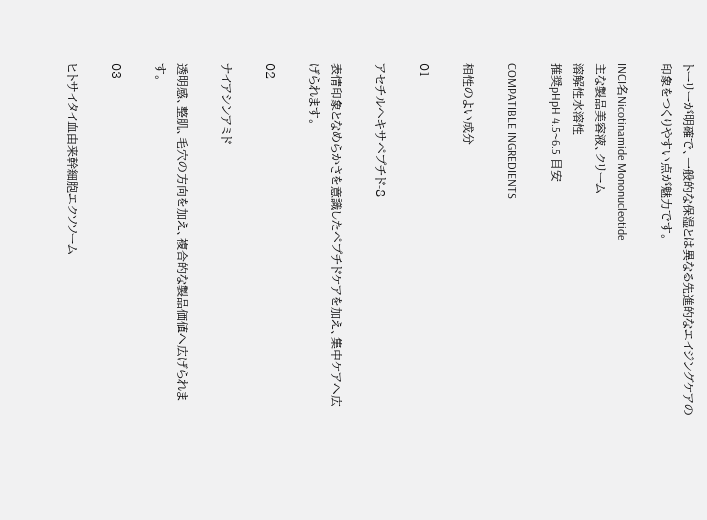トーリーが明確で、一般的な保湿とは異なる先進的なエイジングケアの印象をつくりやすい点が魅力です。

INCI名Nicotinamide Mononucleotide
主な製品美容液、クリーム
溶解性水溶性
推奨pHpH 4.5~6.5 目安

COMPATIBLE INGREDIENTS

相性のよい成分

01

アセチルヘキサペプチド-8

表情印象となめらかさを意識したペプチドケアを加え、集中ケアへ広げられます。

02

ナイアシンアミド

透明感、整肌、毛穴の方向を加え、複合的な製品価値へ広げられます。

03

ヒトサイタイ血由来幹細胞エクソソーム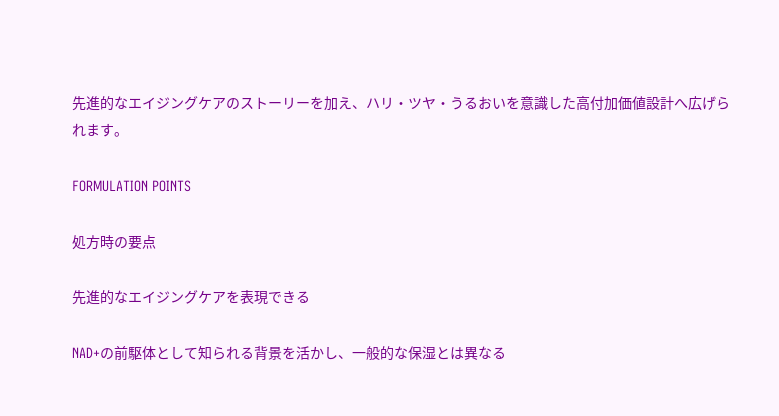先進的なエイジングケアのストーリーを加え、ハリ・ツヤ・うるおいを意識した高付加価値設計へ広げられます。

FORMULATION POINTS

処方時の要点

先進的なエイジングケアを表現できる

NAD+の前駆体として知られる背景を活かし、一般的な保湿とは異なる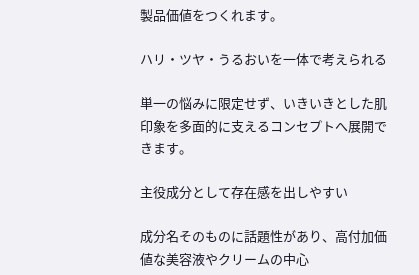製品価値をつくれます。

ハリ・ツヤ・うるおいを一体で考えられる

単一の悩みに限定せず、いきいきとした肌印象を多面的に支えるコンセプトへ展開できます。

主役成分として存在感を出しやすい

成分名そのものに話題性があり、高付加価値な美容液やクリームの中心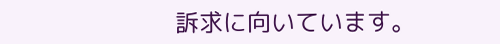訴求に向いています。